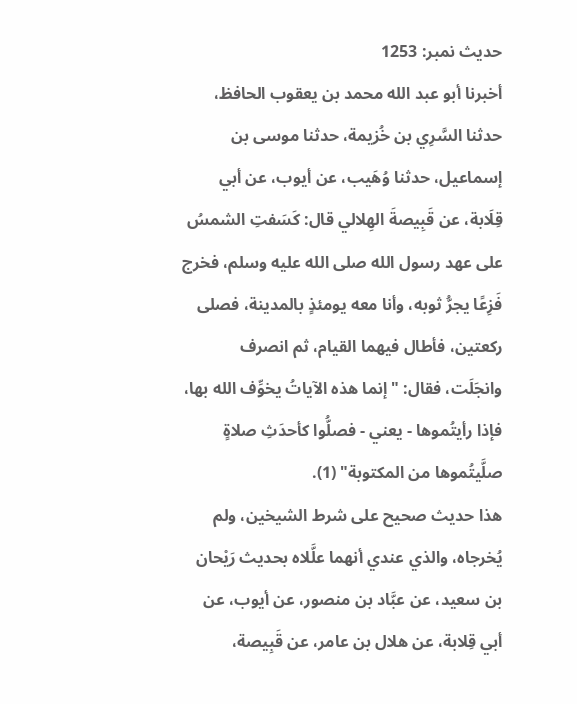حدیث نمبر: 1253
أخبرنا أبو عبد الله محمد بن يعقوب الحافظ، حدثنا السَّرِي بن خُزيمة، حدثنا موسى بن إسماعيل، حدثنا وُهَيب، عن أيوب، عن أبي قِلَابة، عن قَبِيصةَ الهِلالي قال: كَسَفتِ الشمسُ على عهد رسول الله صلى الله عليه وسلم، فخرج فَزِعًا يجرُّ ثوبه، وأنا معه يومئذٍ بالمدينة، فصلى ركعتين، فأطال فيهما القيام، ثم انصرف وانجَلَت، فقال: "إنما هذه الآياتُ يخوِّف الله بها، فإذا رأيتُموها - يعني - فصلُّوا كأحدَثِ صلاةٍ صلَّيتُموها من المكتوبة" (1).
هذا حديث صحيح على شرط الشيخين، ولم يُخرجاه، والذي عندي أنهما علَّلاه بحديث رَيْحان بن سعيد، عن عبَّاد بن منصور، عن أيوب، عن أبي قِلابة، عن هلال بن عامر، عن قَبِيصة،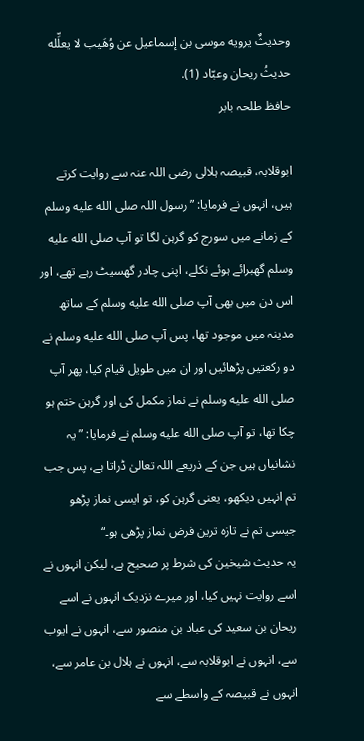وحديثٌ يرويه موسى بن إسماعيل عن وُهَيب لا يعلِّله حديثُ ريحان وعبّاد (1).
حافظ طلحہ بابر

ابوقلابہ، قبیصہ ہلالی رضی اللہ عنہ سے روایت کرتے ہیں، انہوں نے فرمایا: ”رسول اللہ صلى الله عليه وسلم کے زمانے میں سورج کو گرہن لگا تو آپ صلى الله عليه وسلم گھبرائے ہوئے نکلے، اپنی چادر گھسیٹ رہے تھے، اور اس دن میں بھی آپ صلى الله عليه وسلم کے ساتھ مدینہ میں موجود تھا، پس آپ صلى الله عليه وسلم نے دو رکعتیں پڑھائیں اور ان میں طویل قیام کیا، پھر آپ صلى الله عليه وسلم نے نماز مکمل کی اور گرہن ختم ہو چکا تھا، تو آپ صلى الله عليه وسلم نے فرمایا: ”یہ نشانیاں ہیں جن کے ذریعے اللہ تعالیٰ ڈراتا ہے، پس جب تم انہیں دیکھو، یعنی گرہن کو، تو ایسی نماز پڑھو جیسی تم نے تازہ ترین فرض نماز پڑھی ہو۔“
یہ حدیث شیخین کی شرط پر صحیح ہے، لیکن انہوں نے اسے روایت نہیں کیا، اور میرے نزدیک انہوں نے اسے ریحان بن سعید کی عباد بن منصور سے، انہوں نے ایوب سے، انہوں نے ابوقلابہ سے، انہوں نے ہلال بن عامر سے، انہوں نے قبیصہ کے واسطے سے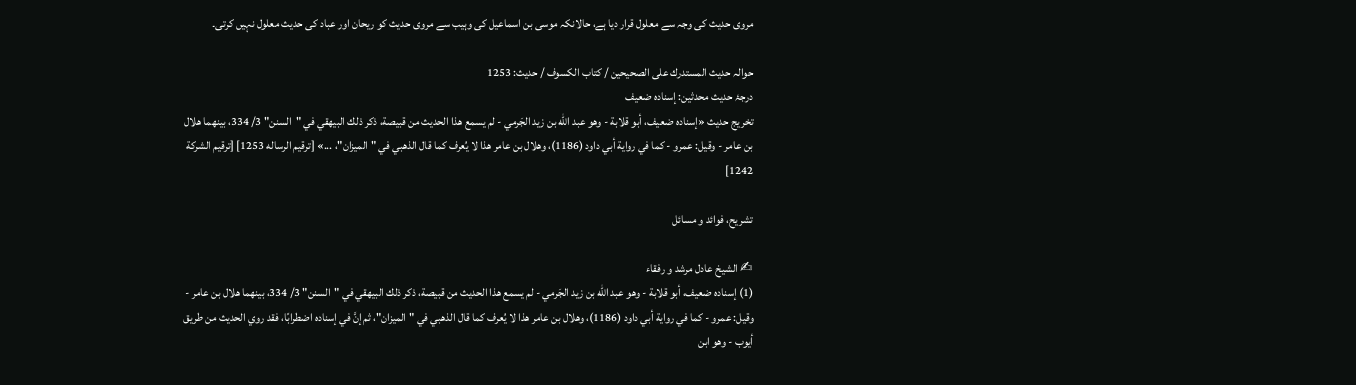مروی حدیث کی وجہ سے معلول قرار دیا ہے، حالانکہ موسى بن اسماعیل کی وہیب سے مروی حدیث کو ریحان اور عباد کی حدیث معلول نہیں کرتی۔

حوالہ حدیث المستدرك على الصحيحين / كتاب الكسوف / حدیث: 1253
درجۂ حدیث محدثین: إسناده ضعيف
تخریج حدیث «إسناده ضعيف، أبو قلابة - وهو عبد الله بن زيد الجَرمي - لم يسمع هذا الحديث من قبيصة، ذكر ذلك البيهقي في "السنن" 3/ 334، بينهما هلال بن عامر - وقيل: عمرو - كما في رواية أبي داود (1186)، وهلال بن عامر هذا لا يُعرف كما قال الذهبي في "الميزان"، ...» [ترقيم الرساله 1253] [ترقيم الشركة 1242]

تشریح، فوائد و مسائل

✍ الشیخ عادل مرشد و رفقاء
(1) إسناده ضعيف، أبو قلابة - وهو عبد الله بن زيد الجَرمي - لم يسمع هذا الحديث من قبيصة، ذكر ذلك البيهقي في "السنن" 3/ 334، بينهما هلال بن عامر - وقيل: عمرو - كما في رواية أبي داود (1186)، وهلال بن عامر هذا لا يُعرف كما قال الذهبي في "الميزان"، ثم إنَّ في إسناده اضطرابًا، فقد روي الحديث من طريق أيوب - وهو ابن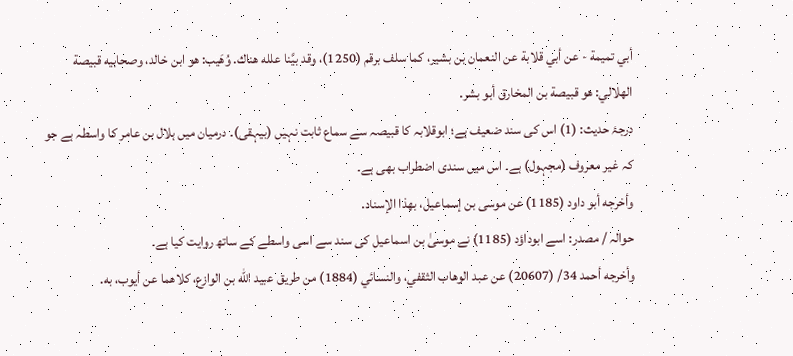أبي تميمة - عن أبي قلابة عن النعمان بن بشير، كما سلف برقم (1250)، وقد بيَّنا علله هناك. وُهَيب: هو ابن خالد، وصحابيه قبيصة الهلالي: هو قبيصة بن المخارق أبو بشر.
درجۂ حدیث: (1) اس کی سند ضعیف ہے؛ ابوقلابہ کا قبیصہ سے سماع ثابت نہیں (بیہقی)۔ درمیان میں ہلال بن عامر کا واسطہ ہے جو کہ غیر معروف (مجہول) ہے۔ اس میں سندی اضطراب بھی ہے۔
وأخرجه أبو داود (1185) عن موسى بن إسماعيل، بهذا الإسناد.
حوالہ / مصدر: اسے ابوداؤد (1185) نے موسیٰ بن اسماعیل کی سند سے اسی واسطے کے ساتھ روایت کیا ہے۔
وأخرجه أحمد 34/ (20607) عن عبد الوهاب الثقفي، والنسائي (1884) من طريق عبيد الله بن الوازع، كلاهما عن أيوب، به.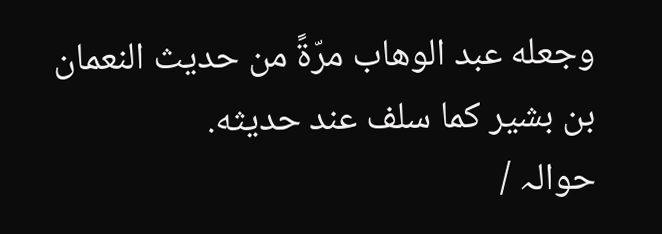وجعله عبد الوهاب مرّةً من حديث النعمان بن بشير كما سلف عند حديثه.
حوالہ /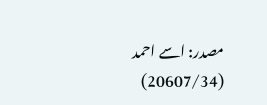مصدر: اسے احمد (20607/34)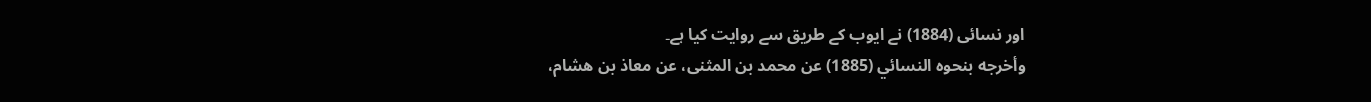اور نسائی (1884) نے ایوب کے طریق سے روایت کیا ہے۔
وأخرجه بنحوه النسائي (1885) عن محمد بن المثنى، عن معاذ بن هشام،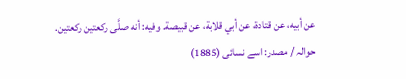عن أبيه، عن قتادة، عن أبي قلابة، عن قبيصة. وفيه: أنه صلَّى ركعتين ركعتين.
حوالہ / مصدر: اسے نسائی (1885)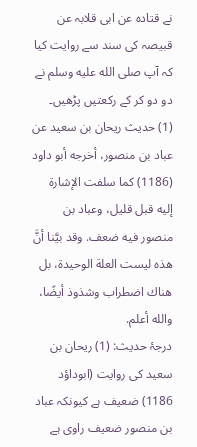نے قتادہ عن ابی قلابہ عن قبیصہ کی سند سے روایت کیا کہ آپ صلى الله عليه وسلم نے دو دو کر کے رکعتیں پڑھیں۔
(1) حديث ريحان بن سعيد عن عباد بن منصور، أخرجه أبو داود (1186) كما سلفت الإشارة إليه قبل قليل، وعباد بن منصور فيه ضعف. وقد بيَّنا أنَّ هذه ليست العلة الوحيدة، بل هناك اضطراب وشذوذ أيضًا، والله أعلم.
درجۂ حدیث: (1) ریحان بن سعید کی روایت (ابوداؤد 1186) ضعیف ہے کیونکہ عباد بن منصور ضعیف راوی ہے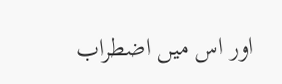اور اس میں اضطراب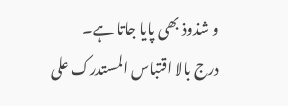و شذوذ بھی پایا جاتا ہے۔
درج بالا اقتباس المستدرک علی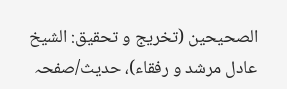الصحیحین (تخریج و تحقیق: الشیخ عادل مرشد و رفقاء)، حدیث/صفحہ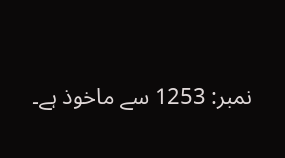نمبر: 1253 سے ماخوذ ہے۔